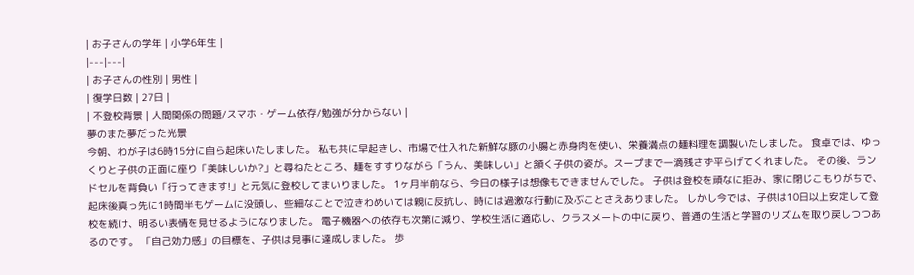| お子さんの学年 | 小学6年生 |
|---|---|
| お子さんの性別 | 男性 |
| 復学日数 | 27日 |
| 不登校背景 | 人間関係の問題/スマホ・ゲーム依存/勉強が分からない |
夢のまた夢だった光景
今朝、わが子は6時15分に自ら起床いたしました。 私も共に早起きし、市場で仕入れた新鮮な豚の小腸と赤身肉を使い、栄養満点の麺料理を調製いたしました。 食卓では、ゆっくりと子供の正面に座り「美味しいか?」と尋ねたところ、麺をすすりながら「うん、美味しい」と頷く子供の姿が。スープまで一滴残さず平らげてくれました。 その後、ランドセルを背負い「行ってきます!」と元気に登校してまいりました。 1ヶ月半前なら、今日の様子は想像もできませんでした。 子供は登校を頑なに拒み、家に閉じこもりがちで、起床後真っ先に1時間半もゲームに没頭し、些細なことで泣きわめいては親に反抗し、時には過激な行動に及ぶことさえありました。 しかし今では、子供は10日以上安定して登校を続け、明るい表情を見せるようになりました。 電子機器への依存も次第に減り、学校生活に適応し、クラスメートの中に戻り、普通の生活と学習のリズムを取り戻しつつあるのです。 「自己効力感」の目標を、子供は見事に達成しました。 歩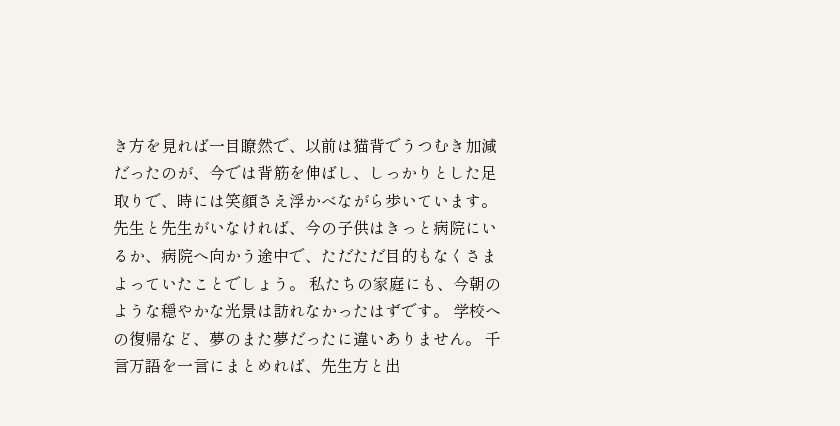き方を見れば一目瞭然で、以前は猫背でうつむき加減だったのが、今では背筋を伸ばし、しっかりとした足取りで、時には笑顔さえ浮かべながら歩いています。 先生と先生がいなければ、今の子供はきっと病院にいるか、病院へ向かう途中で、ただただ目的もなくさまよっていたことでしょう。 私たちの家庭にも、今朝のような穏やかな光景は訪れなかったはずです。 学校への復帰など、夢のまた夢だったに違いありません。 千言万語を一言にまとめれば、先生方と出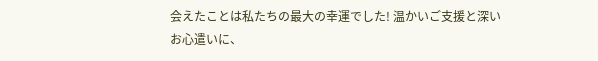会えたことは私たちの最大の幸運でした! 温かいご支援と深いお心遣いに、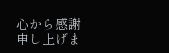心から感謝申し上げま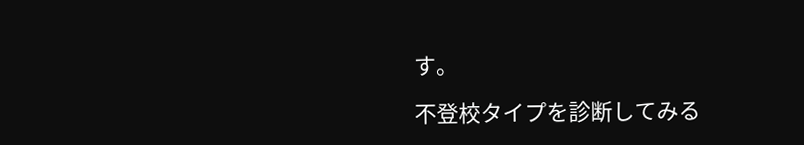す。

不登校タイプを診断してみる